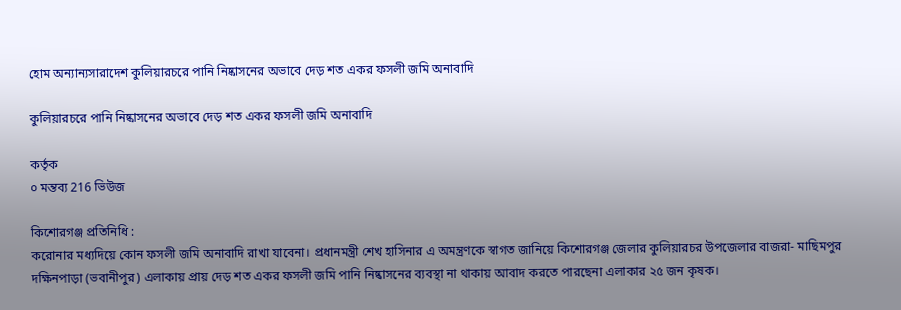হোম অন্যান্যসারাদেশ কুলিয়ারচরে পানি নিষ্কাসনের অভাবে দেড় শত একর ফসলী জমি অনাবাদি

কুলিয়ারচরে পানি নিষ্কাসনের অভাবে দেড় শত একর ফসলী জমি অনাবাদি

কর্তৃক
০ মন্তব্য 216 ভিউজ

কিশোরগঞ্জ প্রতিনিধি :
করোনার মধ্যদিয়ে কোন ফসলী জমি অনাবাদি রাখা যাবেনা। প্রধানমন্ত্রী শেখ হাসিনার এ অমন্ত্রণকে স্বাগত জানিয়ে কিশোরগঞ্জ জেলার কুলিয়ারচর উপজেলার বাজরা- মাছিমপুর দক্ষিনপাড়া (ভবানীপুর) এলাকায় প্রায় দেড় শত একর ফসলী জমি পানি নিষ্কাসনের ব্যবস্থা না থাকায় আবাদ করতে পারছেনা এলাকার ২৫ জন কৃষক।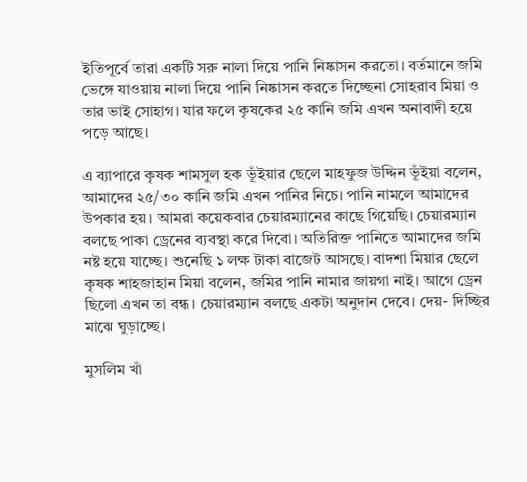ইতিপূর্বে তারা একটি সরু নালা দিয়ে পানি নিষ্কাসন করতো। বর্তমানে জমি ভেঙ্গে যাওয়ায় নালা দিয়ে পানি নিষ্কাসন করতে দিচ্ছেনা সোহরাব মিয়া ও তার ভাই সোহাগ। যার ফলে কৃষকের ২৫ কানি জমি এখন অনাবাদী হয়ে পড়ে আছে।

এ ব্যাপারে কৃষক শামসুল হক ভূঁইয়ার ছেলে মাহফুজ উদ্দিন ভূঁইয়া বলেন, আমাদের ২৫/৩০ কানি জমি এখন পানির নিচে। পানি নামলে আমাদের উপকার হয়। আমরা কয়েকবার চেয়ারম্যানের কাছে গিয়েছি। চেয়ারম্যান বলছে পাকা ড্রেনের ব্যবস্থা করে দিবো। অতিরিক্ত পানিতে আমাদের জমি নষ্ট হয়ে যাচ্ছে। শুনেছি ১ লক্ষ টাকা বাজেট আসছে। বাদশা মিয়ার ছেলে কৃষক শাহজাহান মিয়া বলেন, জমির পানি নামার জায়গা নাই। আগে ড্রেন ছিলো এখন তা বন্ধ। চেয়ারম্যান বলছে একটা অনুদান দেবে। দেয়- দিচ্ছির মাঝে ঘুড়াচ্ছে।

মুসলিম খাঁ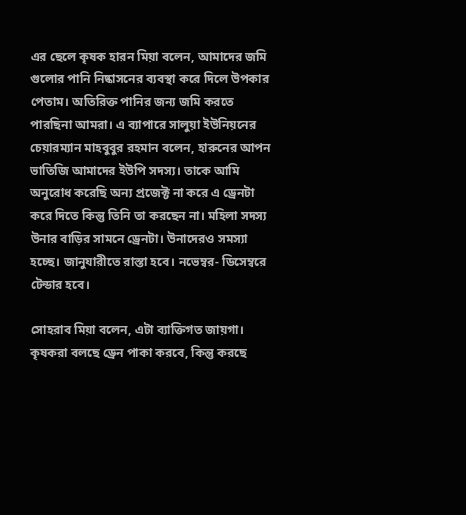এর ছেলে কৃষক হারন মিয়া বলেন, আমাদের জমি গুলোর পানি নিষ্কাসনের ব্যবস্থা করে দিলে উপকার পেতাম। অতিরিক্ত পানির জন্য জমি করতে পারছিনা আমরা। এ ব্যাপারে সালুয়া ইউনিয়নের চেয়ারম্যান মাহবুবুর রহমান বলেন, হারুনের আপন ভাতিজি আমাদের ইউপি সদস্য। তাকে আমি অনুরোধ করেছি অন্য প্রজেক্ট না করে এ ড্রেনটা করে দিতে কিন্তু তিনি তা করছেন না। মহিলা সদস্য উনার বাড়ির সামনে ড্রেনটা। উনাদেরও সমস্যা হচ্ছে। জানুযারীতে রাস্তা হবে। নভেম্বর- ডিসেম্বরে টেন্ডার হবে।

সোহরাব মিয়া বলেন, এটা ব্যাক্তিগত জায়গা। কৃষকরা বলছে ড্রেন পাকা করবে, কিন্তু করছে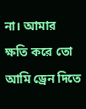না। আমার ক্ষতি করে তো আমি ড্রেন দিতে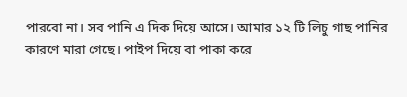পারবো না। সব পানি এ দিক দিয়ে আসে। আমার ১২ টি লিচু গাছ পানির কারণে মারা গেছে। পাইপ দিয়ে বা পাকা করে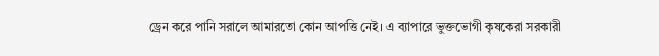ড্রেন করে পানি সরালে আমারতো কোন আপত্তি নেই। এ ব্যাপারে ভুক্তভোগী কৃষকেরা সরকারী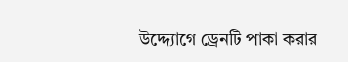উদ্দ্যোগে ড্রেনটি পাকা করার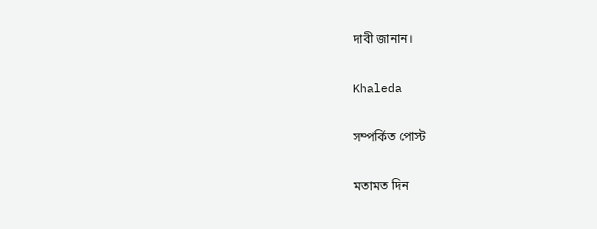দাবী জানান।

Khaleda

সম্পর্কিত পোস্ট

মতামত দিন